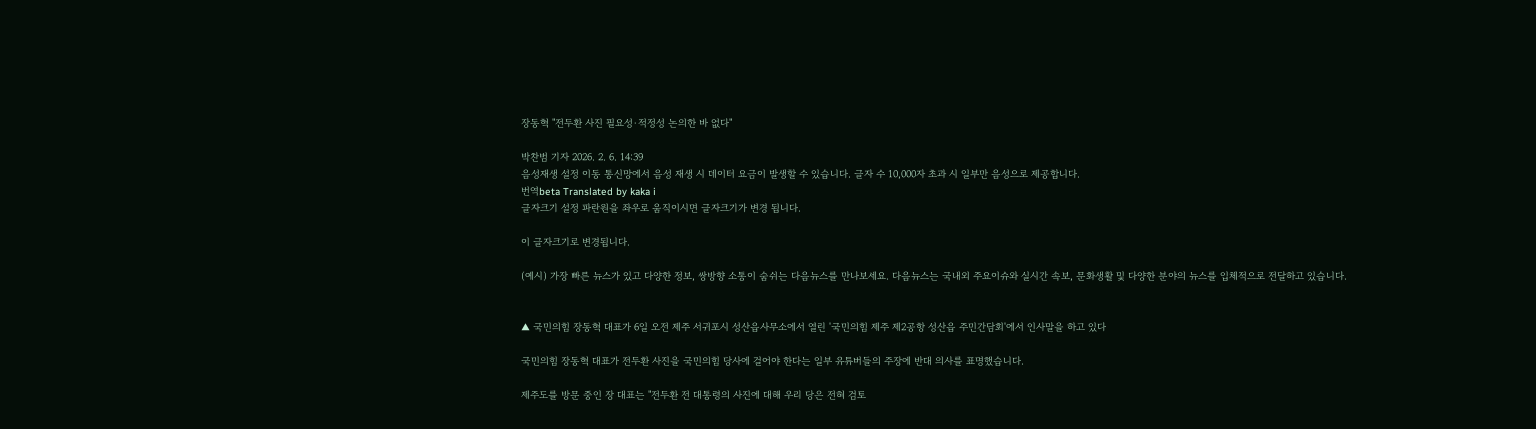장동혁 "전두환 사진 필요성·적정성 논의한 바 없다"

박찬범 기자 2026. 2. 6. 14:39
음성재생 설정 이동 통신망에서 음성 재생 시 데이터 요금이 발생할 수 있습니다. 글자 수 10,000자 초과 시 일부만 음성으로 제공합니다.
번역beta Translated by kaka i
글자크기 설정 파란원을 좌우로 움직이시면 글자크기가 변경 됩니다.

이 글자크기로 변경됩니다.

(예시) 가장 빠른 뉴스가 있고 다양한 정보, 쌍방향 소통이 숨쉬는 다음뉴스를 만나보세요. 다음뉴스는 국내외 주요이슈와 실시간 속보, 문화생활 및 다양한 분야의 뉴스를 입체적으로 전달하고 있습니다.


▲ 국민의힘 장동혁 대표가 6일 오전 제주 서귀포시 성산읍사무소에서 열린 '국민의힘 제주 제2공항 성산읍 주민간담회'에서 인사말을 하고 있다

국민의힘 장동혁 대표가 전두환 사진을 국민의힘 당사에 걸어야 한다는 일부 유튜버들의 주장에 반대 의사를 표명했습니다.

제주도를 방문 중인 장 대표는 "전두환 전 대통령의 사진에 대해 우리 당은 전혀 검토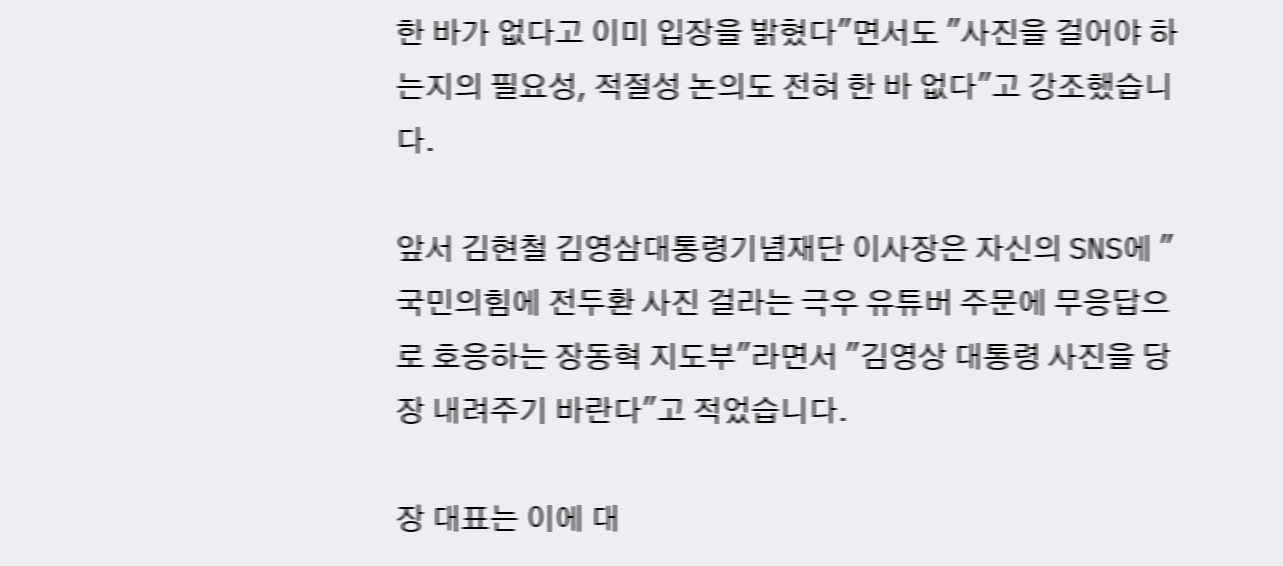한 바가 없다고 이미 입장을 밝혔다"면서도 "사진을 걸어야 하는지의 필요성, 적절성 논의도 전혀 한 바 없다"고 강조했습니다.

앞서 김현철 김영삼대통령기념재단 이사장은 자신의 SNS에 "국민의힘에 전두환 사진 걸라는 극우 유튜버 주문에 무응답으로 호응하는 장동혁 지도부"라면서 "김영상 대통령 사진을 당장 내려주기 바란다"고 적었습니다.

장 대표는 이에 대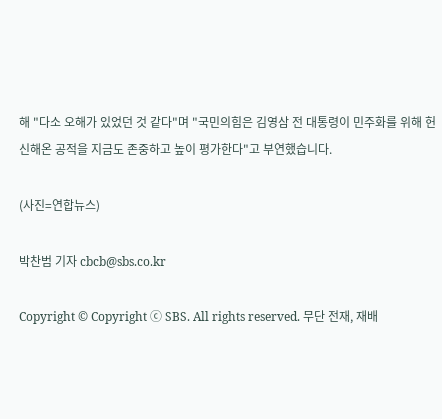해 "다소 오해가 있었던 것 같다"며 "국민의힘은 김영삼 전 대통령이 민주화를 위해 헌신해온 공적을 지금도 존중하고 높이 평가한다"고 부연했습니다.

(사진=연합뉴스)

박찬범 기자 cbcb@sbs.co.kr

Copyright © Copyright ⓒ SBS. All rights reserved. 무단 전재, 재배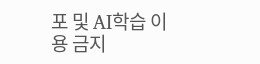포 및 AI학습 이용 금지